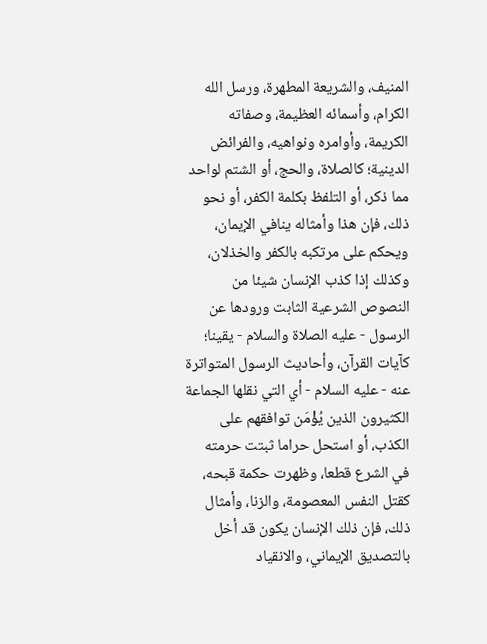المنيف، والشريعة المطهرة، ورسل الله الكرام، وأسمائه العظيمة، وصفاته الكريمة، وأوامره ونواهيه، والفرائض الدينية؛ كالصلاة، والحج، أو الشتم لواحد مما ذكر، أو التلفظ بكلمة الكفر، أو نحو ذلك، فإن هذا وأمثاله ينافي الإيمان، ويحكم على مرتكبه بالكفر والخذلان، وكذلك إذا كذب الإنسان شيئا من النصوص الشرعية الثابت ورودها عن الرسول - عليه الصلاة والسلام - يقينا؛ كآيات القرآن، وأحاديث الرسول المتواترة عنه - عليه السلام - أي التي نقلها الجماعة الكثيرون الذين يُؤْمَن توافقهم على الكذب، أو استحل حراما ثبتت حرمته في الشرع قطعا، وظهرت حكمة قبحه، كقتل النفس المعصومة، والزنا، وأمثال ذلك، فإن ذلك الإنسان يكون قد أخل بالتصديق الإيماني، والانقياد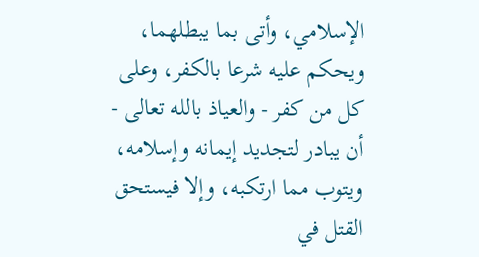الإسلامي، وأتى بما يبطلهما، ويحكم عليه شرعا بالكفر، وعلى كل من كفر - والعياذ بالله تعالى - أن يبادر لتجديد إيمانه وإسلامه، ويتوب مما ارتكبه، وإلا فيستحق القتل في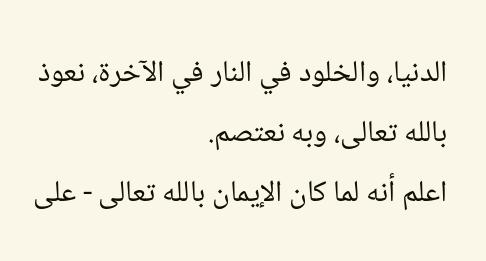الدنيا، والخلود في النار في الآخرة، نعوذ بالله تعالى، وبه نعتصم.
اعلم أنه لما كان الإيمان بالله تعالى - على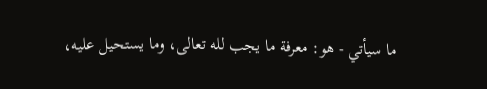ما سيأتي - هو: معرفة ما يجب لله تعالى، وما يستحيل عليه،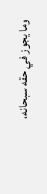وما يجوز في حقه سبحانه،